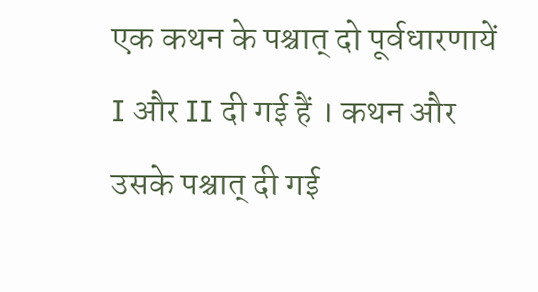एक कथन के पश्चात् दो पूर्वधारणायें I और II दी गई हैं । कथन और उसके पश्चात् दी गई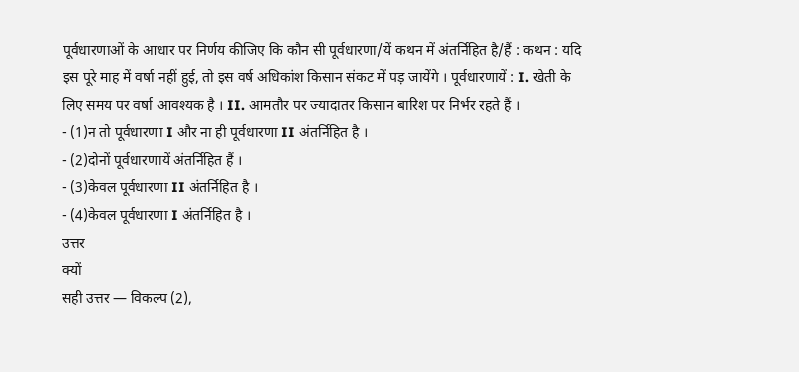पूर्वधारणाओं के आधार पर निर्णय कीजिए कि कौन सी पूर्वधारणा/यें कथन में अंतर्निहित है/हैं : कथन : यदि इस पूरे माह में वर्षा नहीं हुई, तो इस वर्ष अधिकांश किसान संकट में पड़ जायेंगे । पूर्वधारणायें : I. खेती के लिए समय पर वर्षा आवश्यक है । II. आमतौर पर ज्यादातर किसान बारिश पर निर्भर रहते हैं ।
- (1)न तो पूर्वधारणा I और ना ही पूर्वधारणा II अंतर्निहित है ।
- (2)दोनों पूर्वधारणायें अंतर्निहित हैं ।
- (3)केवल पूर्वधारणा II अंतर्निहित है ।
- (4)केवल पूर्वधारणा I अंतर्निहित है ।
उत्तर
क्यों
सही उत्तर — विकल्प (2),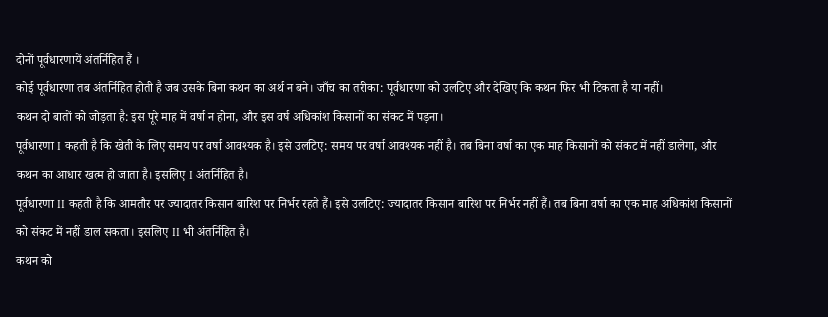दोनों पूर्वधारणायें अंतर्निहित हैं ।
कोई पूर्वधारणा तब अंतर्निहित होती है जब उसके बिना कथन का अर्थ न बने। जाँच का तरीका: पूर्वधारणा को उलटिए और देखिए कि कथन फिर भी टिकता है या नहीं।
कथन दो बातों को जोड़ता है: इस पूरे माह में वर्षा न होना, और इस वर्ष अधिकांश किसानों का संकट में पड़ना।
पूर्वधारणा I कहती है कि खेती के लिए समय पर वर्षा आवश्यक है। इसे उलटिए: समय पर वर्षा आवश्यक नहीं है। तब बिना वर्षा का एक माह किसानों को संकट में नहीं डालेगा, और कथन का आधार खत्म हो जाता है। इसलिए I अंतर्निहित है।
पूर्वधारणा II कहती है कि आमतौर पर ज्यादातर किसान बारिश पर निर्भर रहते हैं। इसे उलटिए: ज्यादातर किसान बारिश पर निर्भर नहीं हैं। तब बिना वर्षा का एक माह अधिकांश किसानों को संकट में नहीं डाल सकता। इसलिए II भी अंतर्निहित है।
कथन को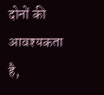दोनों की आवश्यकता है,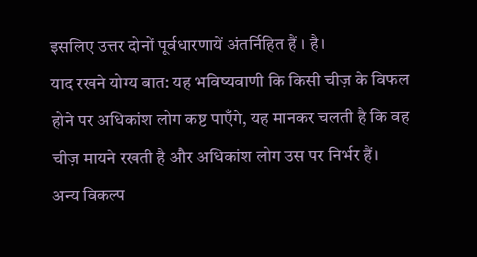इसलिए उत्तर दोनों पूर्वधारणायें अंतर्निहित हैं । है।
याद रखने योग्य बात: यह भविष्यवाणी कि किसी चीज़ के विफल होने पर अधिकांश लोग कष्ट पाएँगे, यह मानकर चलती है कि वह चीज़ मायने रखती है और अधिकांश लोग उस पर निर्भर हैं।
अन्य विकल्प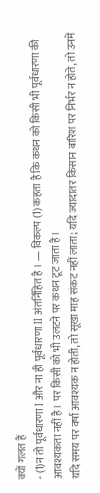क्यों गलत हैं
- (1)न तो पूर्वधारणा I और ना ही पूर्वधारणा II अंतर्निहित है । — विकल्प (1) कहता है कि कथन को किसी भी पूर्वधारणा की आवश्यकता नहीं है। पर किसी को भी उलटने पर कथन टूट जाता है।
यदि समय पर वर्षा आवश्यक न होती, तो सूखा माह संकट नहीं लाता; यदि ज्यादातर किसान बारिश पर निर्भर न होते, तो उनमें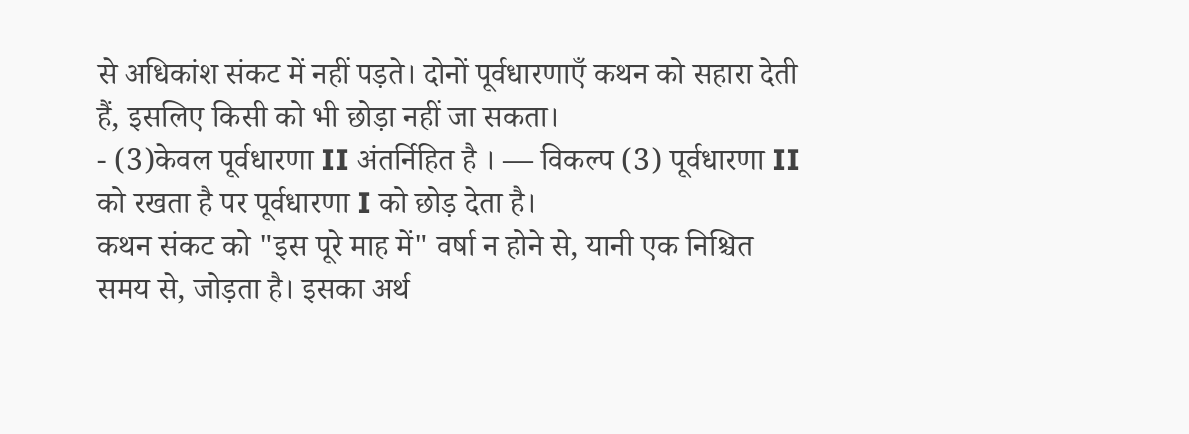से अधिकांश संकट में नहीं पड़ते। दोनों पूर्वधारणाएँ कथन को सहारा देती हैं, इसलिए किसी को भी छोड़ा नहीं जा सकता।
- (3)केवल पूर्वधारणा II अंतर्निहित है । — विकल्प (3) पूर्वधारणा II को रखता है पर पूर्वधारणा I को छोड़ देता है।
कथन संकट को "इस पूरे माह में" वर्षा न होने से, यानी एक निश्चित समय से, जोड़ता है। इसका अर्थ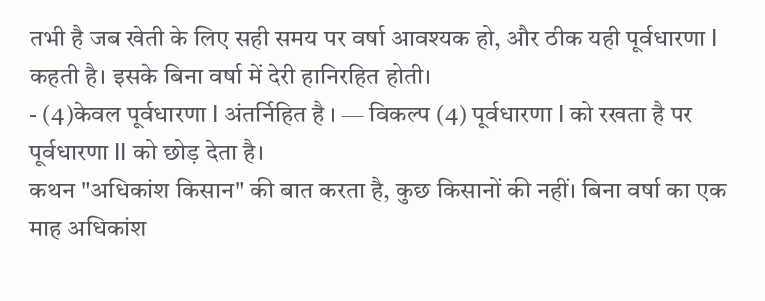तभी है जब खेती के लिए सही समय पर वर्षा आवश्यक हो, और ठीक यही पूर्वधारणा I कहती है। इसके बिना वर्षा में देरी हानिरहित होती।
- (4)केवल पूर्वधारणा I अंतर्निहित है । — विकल्प (4) पूर्वधारणा I को रखता है पर पूर्वधारणा II को छोड़ देता है।
कथन "अधिकांश किसान" की बात करता है, कुछ किसानों की नहीं। बिना वर्षा का एक माह अधिकांश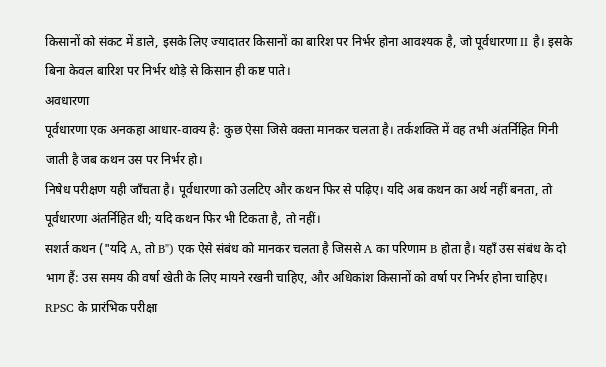किसानों को संकट में डाले, इसके लिए ज्यादातर किसानों का बारिश पर निर्भर होना आवश्यक है, जो पूर्वधारणा II है। इसके बिना केवल बारिश पर निर्भर थोड़े से किसान ही कष्ट पाते।
अवधारणा
पूर्वधारणा एक अनकहा आधार-वाक्य है: कुछ ऐसा जिसे वक्ता मानकर चलता है। तर्कशक्ति में वह तभी अंतर्निहित गिनी जाती है जब कथन उस पर निर्भर हो।
निषेध परीक्षण यही जाँचता है। पूर्वधारणा को उलटिए और कथन फिर से पढ़िए। यदि अब कथन का अर्थ नहीं बनता, तो पूर्वधारणा अंतर्निहित थी; यदि कथन फिर भी टिकता है, तो नहीं।
सशर्त कथन ("यदि A, तो B") एक ऐसे संबंध को मानकर चलता है जिससे A का परिणाम B होता है। यहाँ उस संबंध के दो भाग हैं: उस समय की वर्षा खेती के लिए मायने रखनी चाहिए, और अधिकांश किसानों को वर्षा पर निर्भर होना चाहिए।
RPSC के प्रारंभिक परीक्षा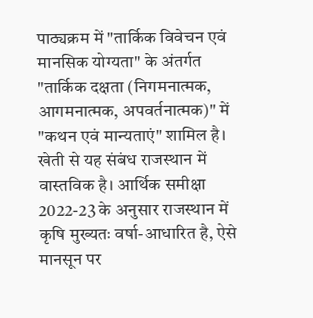पाठ्यक्रम में "तार्किक विवेचन एवं मानसिक योग्यता" के अंतर्गत "तार्किक दक्षता (निगमनात्मक, आगमनात्मक, अपवर्तनात्मक)" में "कथन एवं मान्यताएं" शामिल है।
खेती से यह संबंध राजस्थान में वास्तविक है। आर्थिक समीक्षा 2022-23 के अनुसार राजस्थान में कृषि मुख्यतः वर्षा-आधारित है, ऐसे मानसून पर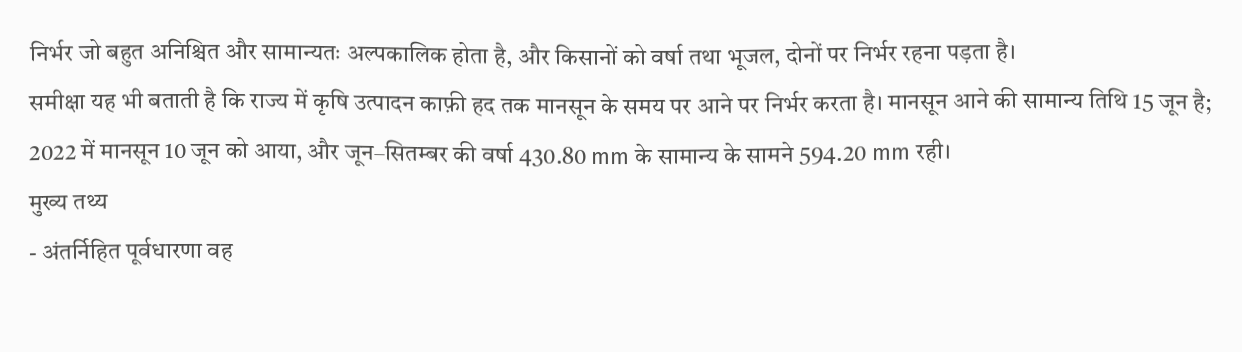निर्भर जो बहुत अनिश्चित और सामान्यतः अल्पकालिक होता है, और किसानों को वर्षा तथा भूजल, दोनों पर निर्भर रहना पड़ता है।
समीक्षा यह भी बताती है कि राज्य में कृषि उत्पादन काफ़ी हद तक मानसून के समय पर आने पर निर्भर करता है। मानसून आने की सामान्य तिथि 15 जून है; 2022 में मानसून 10 जून को आया, और जून–सितम्बर की वर्षा 430.80 mm के सामान्य के सामने 594.20 mm रही।
मुख्य तथ्य
- अंतर्निहित पूर्वधारणा वह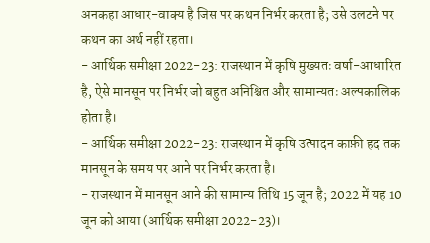अनकहा आधार-वाक्य है जिस पर कथन निर्भर करता है; उसे उलटने पर कथन का अर्थ नहीं रहता।
- आर्थिक समीक्षा 2022-23: राजस्थान में कृषि मुख्यतः वर्षा-आधारित है, ऐसे मानसून पर निर्भर जो बहुत अनिश्चित और सामान्यतः अल्पकालिक होता है।
- आर्थिक समीक्षा 2022-23: राजस्थान में कृषि उत्पादन काफ़ी हद तक मानसून के समय पर आने पर निर्भर करता है।
- राजस्थान में मानसून आने की सामान्य तिथि 15 जून है; 2022 में यह 10 जून को आया (आर्थिक समीक्षा 2022-23)।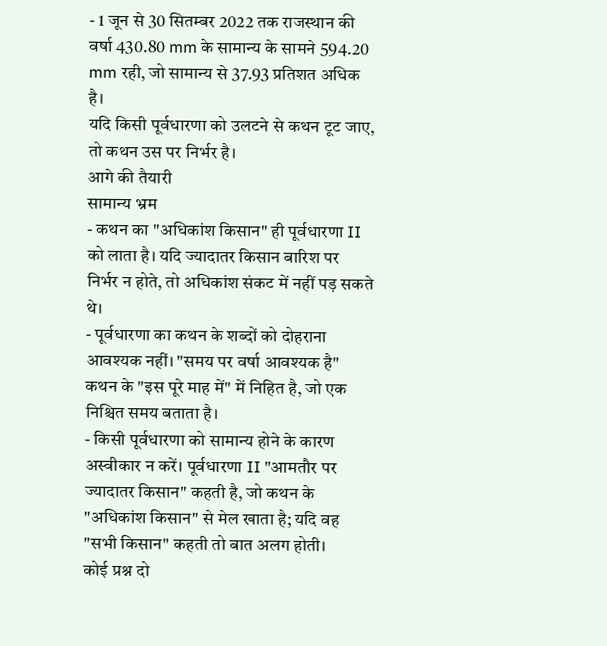- 1 जून से 30 सितम्बर 2022 तक राजस्थान की वर्षा 430.80 mm के सामान्य के सामने 594.20 mm रही, जो सामान्य से 37.93 प्रतिशत अधिक है।
यदि किसी पूर्वधारणा को उलटने से कथन टूट जाए, तो कथन उस पर निर्भर है।
आगे की तैयारी
सामान्य भ्रम
- कथन का "अधिकांश किसान" ही पूर्वधारणा II को लाता है। यदि ज्यादातर किसान बारिश पर निर्भर न होते, तो अधिकांश संकट में नहीं पड़ सकते थे।
- पूर्वधारणा का कथन के शब्दों को दोहराना आवश्यक नहीं। "समय पर वर्षा आवश्यक है" कथन के "इस पूरे माह में" में निहित है, जो एक निश्चित समय बताता है।
- किसी पूर्वधारणा को सामान्य होने के कारण अस्वीकार न करें। पूर्वधारणा II "आमतौर पर ज्यादातर किसान" कहती है, जो कथन के "अधिकांश किसान" से मेल खाता है; यदि वह "सभी किसान" कहती तो बात अलग होती।
कोई प्रश्न दो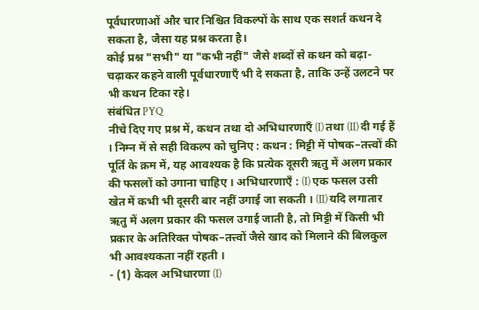पूर्वधारणाओं और चार निश्चित विकल्पों के साथ एक सशर्त कथन दे सकता है, जैसा यह प्रश्न करता है।
कोई प्रश्न "सभी" या "कभी नहीं" जैसे शब्दों से कथन को बढ़ा-चढ़ाकर कहने वाली पूर्वधारणाएँ भी दे सकता है, ताकि उन्हें उलटने पर भी कथन टिका रहे।
संबंधित PYQ
नीचे दिए गए प्रश्न में, कथन तथा दो अभिधारणाएँ (I) तथा (II) दी गई हैं । निम्न में से सही विकल्प को चुनिए : कथन : मिट्टी में पोषक–तत्त्वों की पूर्ति के क्रम में, यह आवश्यक है कि प्रत्येक दूसरी ऋतु में अलग प्रकार की फसलों को उगाना चाहिए । अभिधारणाएँ : (I) एक फसल उसी खेत में कभी भी दूसरी बार नहीं उगाई जा सकती । (II) यदि लगातार ऋतु में अलग प्रकार की फसल उगाई जाती है, तो मिट्टी में किसी भी प्रकार के अतिरिक्त पोषक–तत्त्वों जैसे खाद को मिलाने की बिलकुल भी आवश्यकता नहीं रहती ।
- (1) केवल अभिधारणा (I)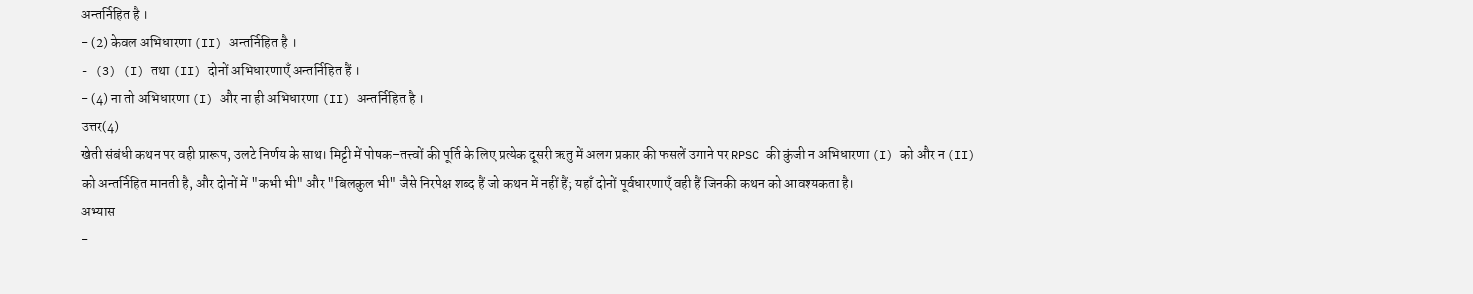अन्तर्निहित है ।
- (2) केवल अभिधारणा (II) अन्तर्निहित है ।
- (3) (I) तथा (II) दोनों अभिधारणाएँ अन्तर्निहित हैं ।
- (4) ना तो अभिधारणा (I) और ना ही अभिधारणा (II) अन्तर्निहित है ।
उत्तर(4)
खेती संबंधी कथन पर वही प्रारूप, उलटे निर्णय के साथ। मिट्टी में पोषक–तत्त्वों की पूर्ति के लिए प्रत्येक दूसरी ऋतु में अलग प्रकार की फसलें उगाने पर RPSC की कुंजी न अभिधारणा (I) को और न (II) को अन्तर्निहित मानती है, और दोनों में "कभी भी" और "बिलकुल भी" जैसे निरपेक्ष शब्द हैं जो कथन में नहीं हैं; यहाँ दोनों पूर्वधारणाएँ वही हैं जिनकी कथन को आवश्यकता है।
अभ्यास
-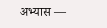अभ्यास —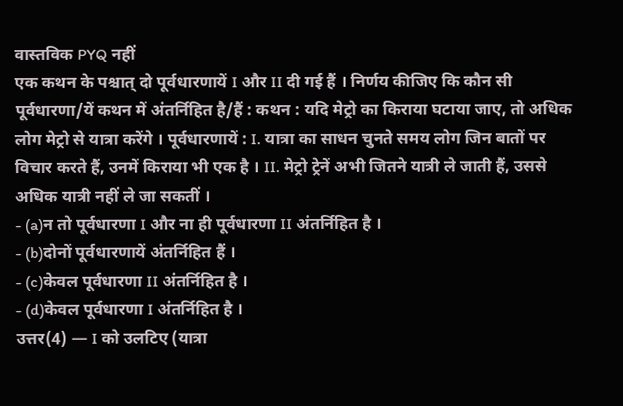वास्तविक PYQ नहीं
एक कथन के पश्चात् दो पूर्वधारणायें I और II दी गई हैं । निर्णय कीजिए कि कौन सी पूर्वधारणा/यें कथन में अंतर्निहित है/हैं : कथन : यदि मेट्रो का किराया घटाया जाए, तो अधिक लोग मेट्रो से यात्रा करेंगे । पूर्वधारणायें : I. यात्रा का साधन चुनते समय लोग जिन बातों पर विचार करते हैं, उनमें किराया भी एक है । II. मेट्रो ट्रेनें अभी जितने यात्री ले जाती हैं, उससे अधिक यात्री नहीं ले जा सकतीं ।
- (a)न तो पूर्वधारणा I और ना ही पूर्वधारणा II अंतर्निहित है ।
- (b)दोनों पूर्वधारणायें अंतर्निहित हैं ।
- (c)केवल पूर्वधारणा II अंतर्निहित है ।
- (d)केवल पूर्वधारणा I अंतर्निहित है ।
उत्तर(4) — I को उलटिए (यात्रा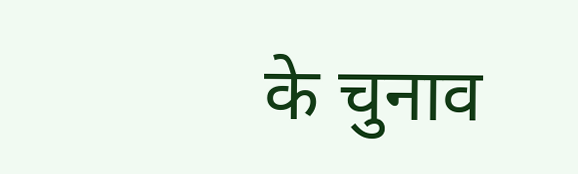के चुनाव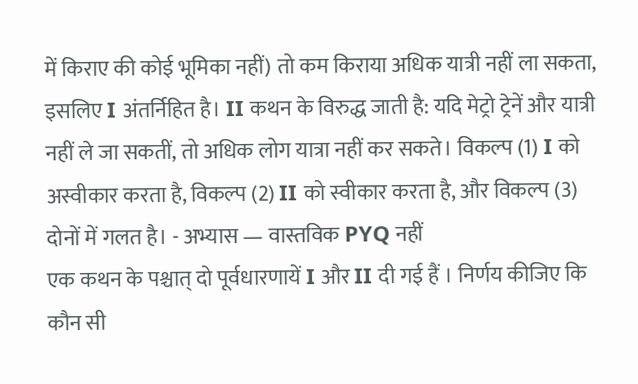में किराए की कोई भूमिका नहीं) तो कम किराया अधिक यात्री नहीं ला सकता, इसलिए I अंतर्निहित है। II कथन के विरुद्ध जाती है: यदि मेट्रो ट्रेनें और यात्री नहीं ले जा सकतीं, तो अधिक लोग यात्रा नहीं कर सकते। विकल्प (1) I को अस्वीकार करता है, विकल्प (2) II को स्वीकार करता है, और विकल्प (3) दोनों में गलत है। - अभ्यास — वास्तविक PYQ नहीं
एक कथन के पश्चात् दो पूर्वधारणायें I और II दी गई हैं । निर्णय कीजिए कि कौन सी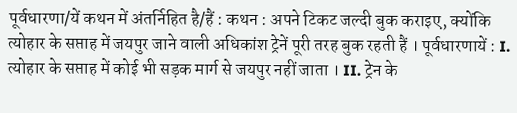पूर्वधारणा/यें कथन में अंतर्निहित है/हैं : कथन : अपने टिकट जल्दी बुक कराइए, क्योंकि त्योहार के सप्ताह में जयपुर जाने वाली अधिकांश ट्रेनें पूरी तरह बुक रहती हैं । पूर्वधारणायें : I. त्योहार के सप्ताह में कोई भी सड़क मार्ग से जयपुर नहीं जाता । II. ट्रेन के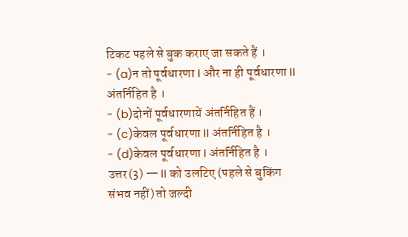टिकट पहले से बुक कराए जा सकते हैं ।
- (a)न तो पूर्वधारणा I और ना ही पूर्वधारणा II अंतर्निहित है ।
- (b)दोनों पूर्वधारणायें अंतर्निहित हैं ।
- (c)केवल पूर्वधारणा II अंतर्निहित है ।
- (d)केवल पूर्वधारणा I अंतर्निहित है ।
उत्तर(3) — II को उलटिए (पहले से बुकिंग संभव नहीं) तो जल्दी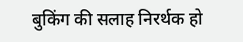बुकिंग की सलाह निरर्थक हो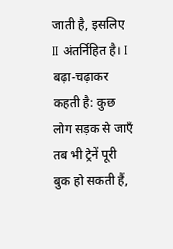जाती है, इसलिए II अंतर्निहित है। I बढ़ा-चढ़ाकर कहती है: कुछ लोग सड़क से जाएँ तब भी ट्रेनें पूरी बुक हो सकती हैं,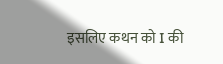इसलिए कथन को I की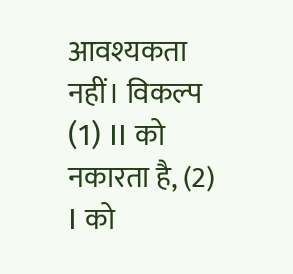आवश्यकता नहीं। विकल्प (1) II को नकारता है, (2) I को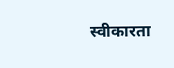स्वीकारता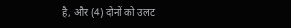है, और (4) दोनों को उलट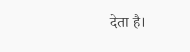देता है।